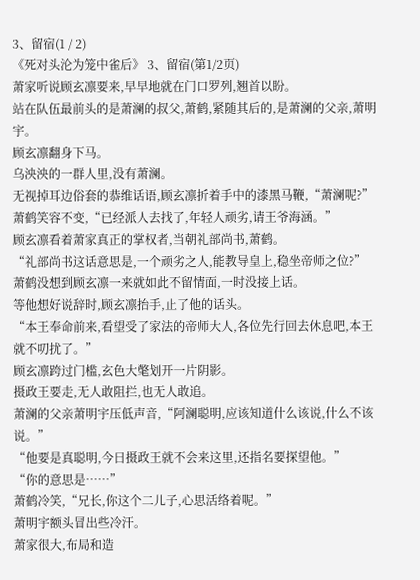3、留宿(1 / 2)
《死对头沦为笼中雀后》 3、留宿(第1/2页)
萧家听说顾玄凛要来,早早地就在门口罗列,翘首以盼。
站在队伍最前头的是萧澜的叔父,萧鹤,紧随其后的,是萧澜的父亲,萧明宇。
顾玄凛翻身下马。
乌泱泱的一群人里,没有萧澜。
无视掉耳边俗套的恭维话语,顾玄凛折着手中的漆黑马鞭,“萧澜呢?”
萧鹤笑容不变,“已经派人去找了,年轻人顽劣,请王爷海涵。”
顾玄凛看着萧家真正的掌权者,当朝礼部尚书,萧鹤。
“礼部尚书这话意思是,一个顽劣之人,能教导皇上,稳坐帝师之位?”
萧鹤没想到顾玄凛一来就如此不留情面,一时没接上话。
等他想好说辞时,顾玄凛抬手,止了他的话头。
“本王奉命前来,看望受了家法的帝师大人,各位先行回去休息吧,本王就不叨扰了。”
顾玄凛跨过门槛,玄色大氅划开一片阴影。
摄政王要走,无人敢阻拦,也无人敢追。
萧澜的父亲萧明宇压低声音,“阿澜聪明,应该知道什么该说,什么不该说。”
“他要是真聪明,今日摄政王就不会来这里,还指名要探望他。”
“你的意思是……”
萧鹤冷笑,“兄长,你这个二儿子,心思活络着呢。”
萧明宇额头冒出些冷汗。
萧家很大,布局和造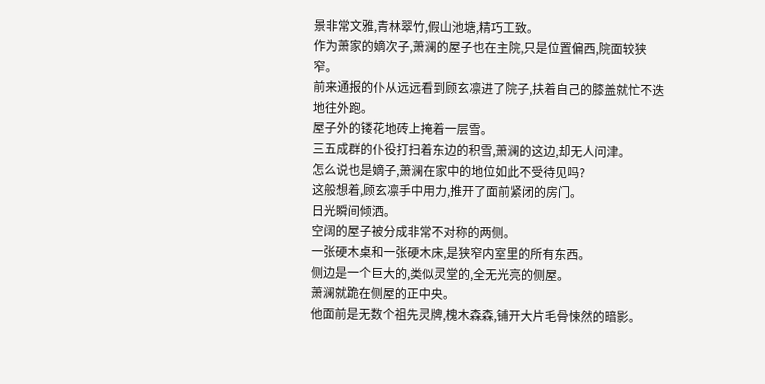景非常文雅,青林翠竹,假山池塘,精巧工致。
作为萧家的嫡次子,萧澜的屋子也在主院,只是位置偏西,院面较狭窄。
前来通报的仆从远远看到顾玄凛进了院子,扶着自己的膝盖就忙不迭地往外跑。
屋子外的镂花地砖上掩着一层雪。
三五成群的仆役打扫着东边的积雪,萧澜的这边,却无人问津。
怎么说也是嫡子,萧澜在家中的地位如此不受待见吗?
这般想着,顾玄凛手中用力,推开了面前紧闭的房门。
日光瞬间倾洒。
空阔的屋子被分成非常不对称的两侧。
一张硬木桌和一张硬木床,是狭窄内室里的所有东西。
侧边是一个巨大的,类似灵堂的,全无光亮的侧屋。
萧澜就跪在侧屋的正中央。
他面前是无数个祖先灵牌,槐木森森,铺开大片毛骨悚然的暗影。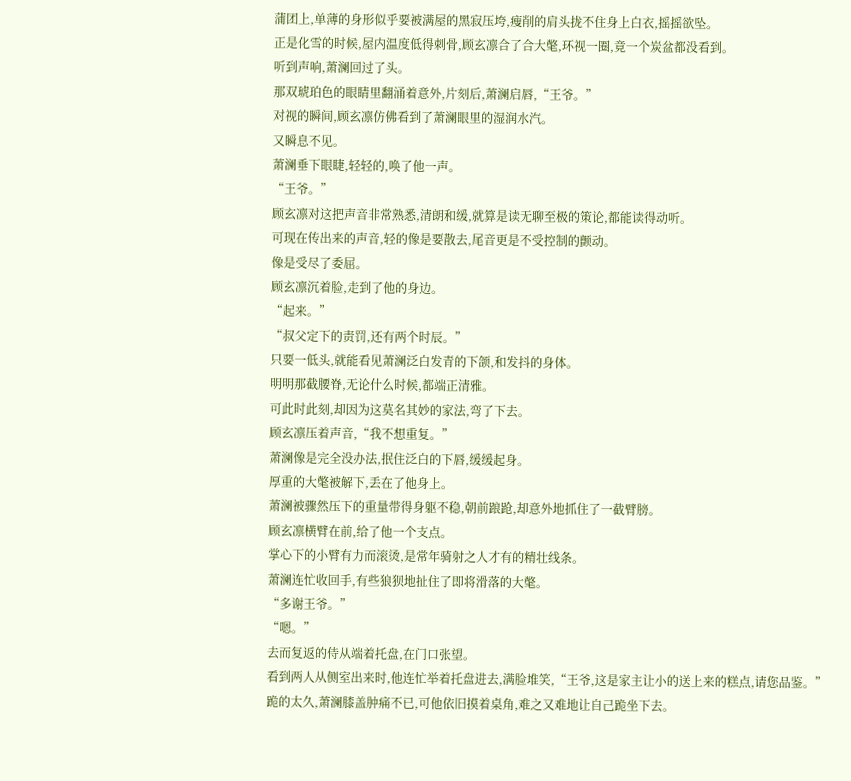蒲团上,单薄的身形似乎要被满屋的黑寂压垮,瘦削的肩头拢不住身上白衣,摇摇欲坠。
正是化雪的时候,屋内温度低得刺骨,顾玄凛合了合大氅,环视一圈,竟一个炭盆都没看到。
听到声响,萧澜回过了头。
那双琥珀色的眼睛里翻涌着意外,片刻后,萧澜启唇,“王爷。”
对视的瞬间,顾玄凛仿佛看到了萧澜眼里的湿润水汽。
又瞬息不见。
萧澜垂下眼睫,轻轻的,唤了他一声。
“王爷。”
顾玄凛对这把声音非常熟悉,清朗和缓,就算是读无聊至极的策论,都能读得动听。
可现在传出来的声音,轻的像是要散去,尾音更是不受控制的颤动。
像是受尽了委屈。
顾玄凛沉着脸,走到了他的身边。
“起来。”
“叔父定下的责罚,还有两个时辰。”
只要一低头,就能看见萧澜泛白发青的下颌,和发抖的身体。
明明那截腰脊,无论什么时候,都端正清雅。
可此时此刻,却因为这莫名其妙的家法,弯了下去。
顾玄凛压着声音,“我不想重复。”
萧澜像是完全没办法,抿住泛白的下唇,缓缓起身。
厚重的大氅被解下,丢在了他身上。
萧澜被骤然压下的重量带得身躯不稳,朝前踉跄,却意外地抓住了一截臂膀。
顾玄凛横臂在前,给了他一个支点。
掌心下的小臂有力而滚烫,是常年骑射之人才有的精壮线条。
萧澜连忙收回手,有些狼狈地扯住了即将滑落的大氅。
“多谢王爷。”
“嗯。”
去而复返的侍从端着托盘,在门口张望。
看到两人从侧室出来时,他连忙举着托盘进去,满脸堆笑,“王爷,这是家主让小的送上来的糕点,请您品鉴。”
跪的太久,萧澜膝盖肿痛不已,可他依旧摸着桌角,难之又难地让自己跪坐下去。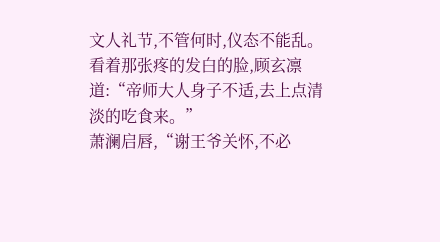文人礼节,不管何时,仪态不能乱。
看着那张疼的发白的脸,顾玄凛道:“帝师大人身子不适,去上点清淡的吃食来。”
萧澜启唇,“谢王爷关怀,不必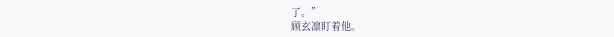了。”
顾玄凛盯着他。